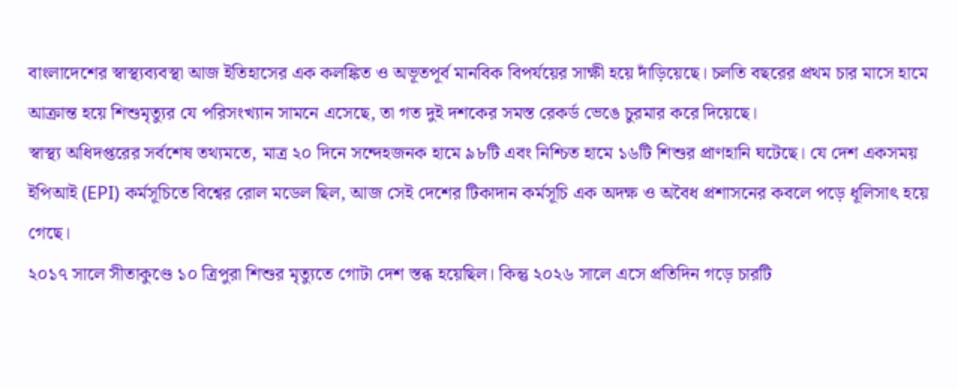বাংলাদেশের স্বাস্থ্যব্যবস্থা আজ ইতিহাসের এক কলঙ্কিত ও অভূতপূর্ব মানবিক বিপর্যয়ের সাক্ষী হয়ে দাঁড়িয়েছে। চলতি বছরের প্রথম চার মাসে হামে আক্রান্ত হয়ে শিশুমৃত্যুর যে পরিসংখ্যান সামনে এসেছে, তা গত দুই দশকের সমস্ত রেকর্ড ভেঙে চুরমার করে দিয়েছে।
স্বাস্থ্য অধিদপ্তরের সর্বশেষ তথ্যমতে, মাত্র ২০ দিনে সন্দেহজনক হামে ৯৮টি এবং নিশ্চিত হামে ১৬টি শিশুর প্রাণহানি ঘটেছে। যে দেশ একসময় ইপিআই (EPI) কর্মসূচিতে বিশ্বের রোল মডেল ছিল, আজ সেই দেশের টিকাদান কর্মসূচি এক অদক্ষ ও অবৈধ প্রশাসনের কবলে পড়ে ধূলিসাৎ হয়ে গেছে।
২০১৭ সালে সীতাকুণ্ডে ১০ ত্রিপুরা শিশুর মৃত্যুতে গোটা দেশ স্তব্ধ হয়েছিল। কিন্তু ২০২৬ সালে এসে প্রতিদিন গড়ে চারটি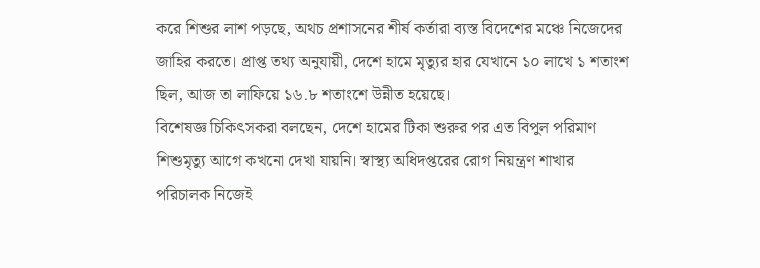করে শিশুর লাশ পড়ছে, অথচ প্রশাসনের শীর্ষ কর্তারা ব্যস্ত বিদেশের মঞ্চে নিজেদের জাহির করতে। প্রাপ্ত তথ্য অনুযায়ী, দেশে হামে মৃত্যুর হার যেখানে ১০ লাখে ১ শতাংশ ছিল, আজ তা লাফিয়ে ১৬.৮ শতাংশে উন্নীত হয়েছে।
বিশেষজ্ঞ চিকিৎসকরা বলছেন, দেশে হামের টিকা শুরুর পর এত বিপুল পরিমাণ শিশুমৃত্যু আগে কখনো দেখা যায়নি। স্বাস্থ্য অধিদপ্তরের রোগ নিয়ন্ত্রণ শাখার পরিচালক নিজেই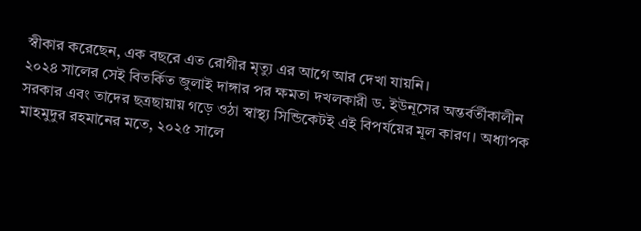স্বীকার করেছেন, এক বছরে এত রোগীর মৃত্যু এর আগে আর দেখা যায়নি।
২০২৪ সালের সেই বিতর্কিত জুলাই দাঙ্গার পর ক্ষমতা দখলকারী ড. ইউনূসের অন্তর্বর্তীকালীন সরকার এবং তাদের ছত্রছায়ায় গড়ে ওঠা স্বাস্থ্য সিন্ডিকেটই এই বিপর্যয়ের মূল কারণ। অধ্যাপক মাহমুদুর রহমানের মতে, ২০২৫ সালে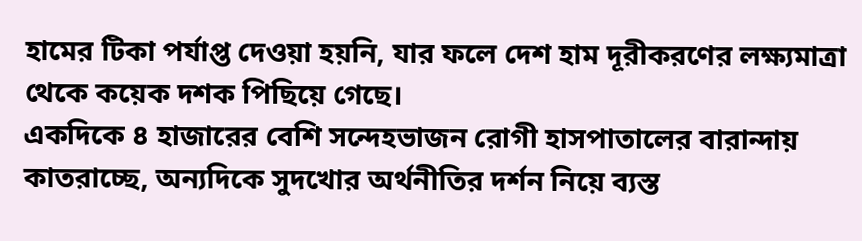হামের টিকা পর্যাপ্ত দেওয়া হয়নি, যার ফলে দেশ হাম দূরীকরণের লক্ষ্যমাত্রা থেকে কয়েক দশক পিছিয়ে গেছে।
একদিকে ৪ হাজারের বেশি সন্দেহভাজন রোগী হাসপাতালের বারান্দায় কাতরাচ্ছে, অন্যদিকে সুদখোর অর্থনীতির দর্শন নিয়ে ব্যস্ত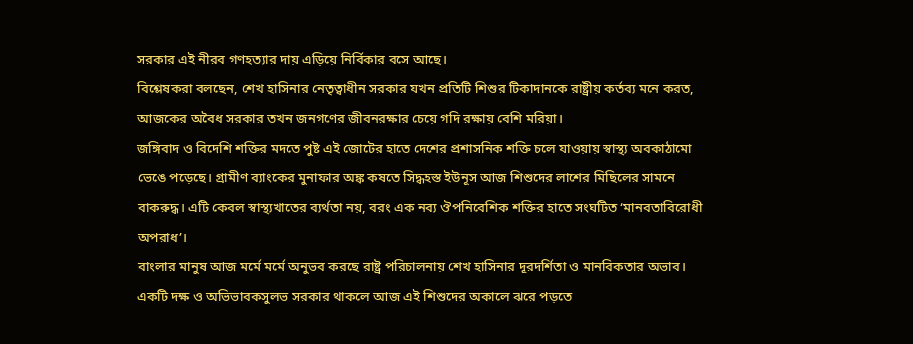সরকার এই নীরব গণহত্যার দায় এড়িয়ে নির্বিকার বসে আছে।
বিশ্লেষকরা বলছেন, শেখ হাসিনার নেতৃত্বাধীন সরকার যখন প্রতিটি শিশুর টিকাদানকে রাষ্ট্রীয় কর্তব্য মনে করত, আজকের অবৈধ সরকার তখন জনগণের জীবনরক্ষার চেয়ে গদি রক্ষায় বেশি মরিয়া।
জঙ্গিবাদ ও বিদেশি শক্তির মদতে পুষ্ট এই জোটের হাতে দেশের প্রশাসনিক শক্তি চলে যাওয়ায় স্বাস্থ্য অবকাঠামো ভেঙে পড়েছে। গ্রামীণ ব্যাংকের মুনাফার অঙ্ক কষতে সিদ্ধহস্ত ইউনূস আজ শিশুদের লাশের মিছিলের সামনে বাকরুদ্ধ। এটি কেবল স্বাস্থ্যখাতের ব্যর্থতা নয়, বরং এক নব্য ঔপনিবেশিক শক্তির হাতে সংঘটিত ‘মানবতাবিরোধী অপরাধ’।
বাংলার মানুষ আজ মর্মে মর্মে অনুভব করছে রাষ্ট্র পরিচালনায় শেখ হাসিনার দূরদর্শিতা ও মানবিকতার অভাব। একটি দক্ষ ও অভিভাবকসুলভ সরকার থাকলে আজ এই শিশুদের অকালে ঝরে পড়তে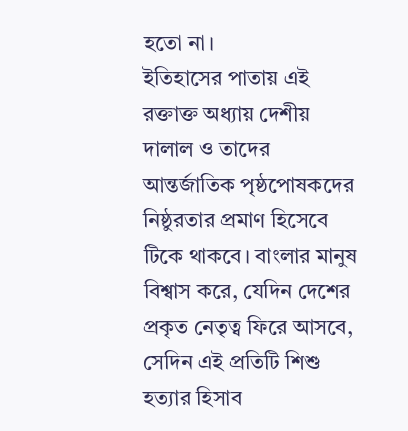হতো না।
ইতিহাসের পাতায় এই রক্তাক্ত অধ্যায় দেশীয় দালাল ও তাদের আন্তর্জাতিক পৃষ্ঠপোষকদের নিষ্ঠুরতার প্রমাণ হিসেবে টিকে থাকবে। বাংলার মানুষ বিশ্বাস করে, যেদিন দেশের প্রকৃত নেতৃত্ব ফিরে আসবে, সেদিন এই প্রতিটি শিশু হত্যার হিসাব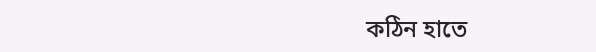কঠিন হাতে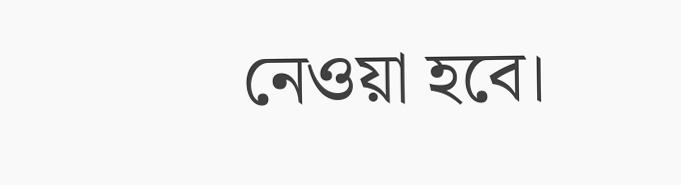নেওয়া হবে।